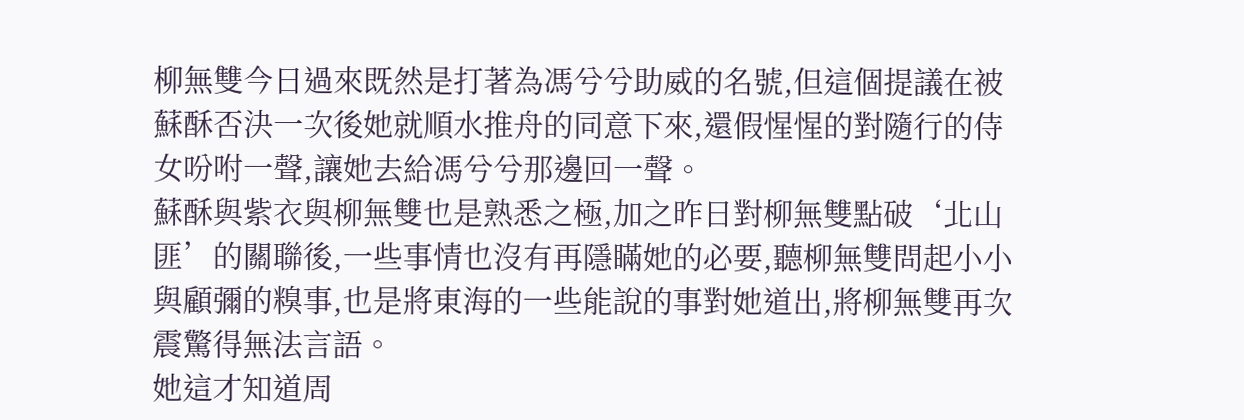柳無雙今日過來既然是打著為馮兮兮助威的名號,但這個提議在被蘇酥否決一次後她就順水推舟的同意下來,還假惺惺的對隨行的侍女吩咐一聲,讓她去給馮兮兮那邊回一聲。
蘇酥與紫衣與柳無雙也是熟悉之極,加之昨日對柳無雙點破‘北山匪’的關聯後,一些事情也沒有再隱瞞她的必要,聽柳無雙問起小小與顧彌的糗事,也是將東海的一些能說的事對她道出,將柳無雙再次震驚得無法言語。
她這才知道周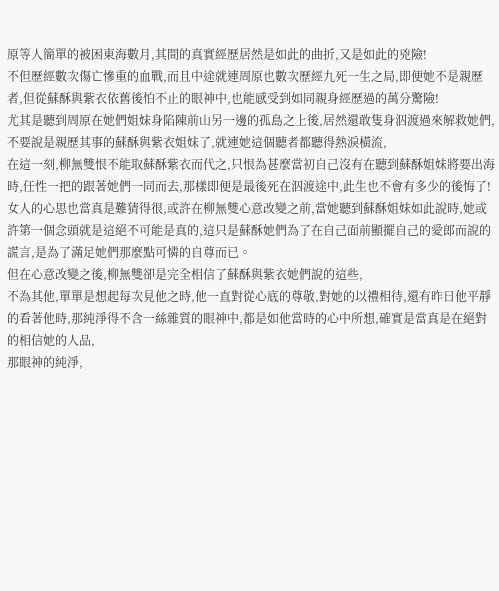原等人簡單的被困東海數月,其間的真實經歷居然是如此的曲折,又是如此的兇險!
不但歷經數次傷亡慘重的血戰,而且中途就連周原也數次歷經九死一生之局,即便她不是親歷者,但從蘇酥與紫衣依舊後怕不止的眼神中,也能感受到如同親身經歷過的萬分驚險!
尤其是聽到周原在她們姐妹身陷陳前山另一邊的孤島之上後,居然還敢隻身泅渡過來解救她們,不要說是親歷其事的蘇酥與紫衣姐妹了,就連她這個聽者都聽得熱淚橫流,
在這一刻,柳無雙恨不能取蘇酥紫衣而代之,只恨為甚麼當初自己沒有在聽到蘇酥姐妹將要出海時,任性一把的跟著她們一同而去,那樣即便是最後死在泅渡途中,此生也不會有多少的後悔了!
女人的心思也當真是難猜得很,或許在柳無雙心意改變之前,當她聽到蘇酥姐妹如此說時,她或許第一個念頭就是這絕不可能是真的,這只是蘇酥她們為了在自己面前顯擺自己的愛郎而說的謊言,是為了滿足她們那麼點可憐的自尊而已。
但在心意改變之後,柳無雙卻是完全相信了蘇酥與紫衣她們說的這些,
不為其他,單單是想起每次見他之時,他一直對從心底的尊敬,對她的以禮相待,還有昨日他平靜的看著他時,那純淨得不含一絲雜質的眼神中,都是如他當時的心中所想,確實是當真是在絕對的相信她的人品,
那眼神的純淨,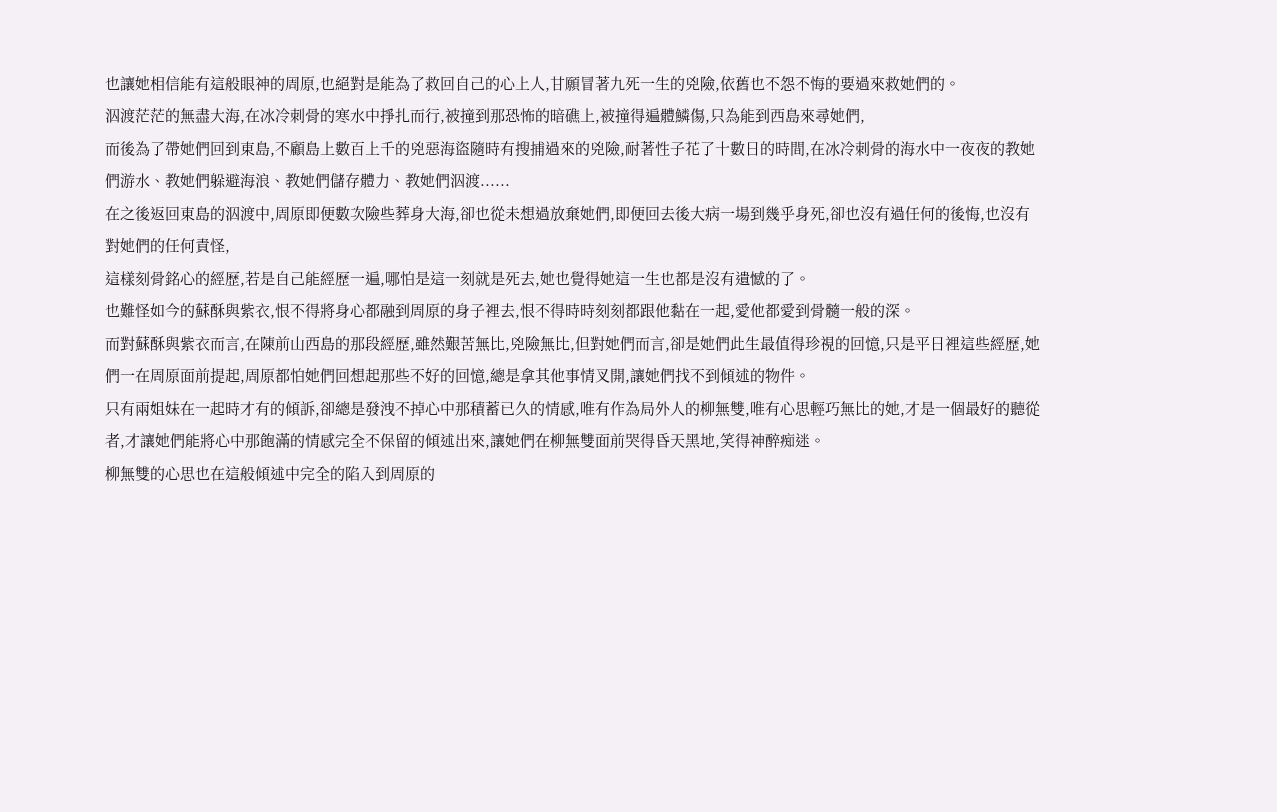也讓她相信能有這般眼神的周原,也絕對是能為了救回自己的心上人,甘願冒著九死一生的兇險,依舊也不怨不悔的要過來救她們的。
泅渡茫茫的無盡大海,在冰冷刺骨的寒水中掙扎而行,被撞到那恐怖的暗礁上,被撞得遍體鱗傷,只為能到西島來尋她們,
而後為了帶她們回到東島,不顧島上數百上千的兇惡海盜隨時有搜捕過來的兇險,耐著性子花了十數日的時間,在冰冷刺骨的海水中一夜夜的教她們游水、教她們躲避海浪、教她們儲存體力、教她們泅渡......
在之後返回東島的泅渡中,周原即便數次險些葬身大海,卻也從未想過放棄她們,即便回去後大病一場到幾乎身死,卻也沒有過任何的後悔,也沒有對她們的任何責怪,
這樣刻骨銘心的經歷,若是自己能經歷一遍,哪怕是這一刻就是死去,她也覺得她這一生也都是沒有遺憾的了。
也難怪如今的蘇酥與紫衣,恨不得將身心都融到周原的身子裡去,恨不得時時刻刻都跟他黏在一起,愛他都愛到骨髓一般的深。
而對蘇酥與紫衣而言,在陳前山西島的那段經歷,雖然艱苦無比,兇險無比,但對她們而言,卻是她們此生最值得珍視的回憶,只是平日裡這些經歷,她們一在周原面前提起,周原都怕她們回想起那些不好的回憶,總是拿其他事情叉開,讓她們找不到傾述的物件。
只有兩姐妹在一起時才有的傾訴,卻總是發洩不掉心中那積蓄已久的情感,唯有作為局外人的柳無雙,唯有心思輕巧無比的她,才是一個最好的聽從者,才讓她們能將心中那飽滿的情感完全不保留的傾述出來,讓她們在柳無雙面前哭得昏天黑地,笑得神醉痴迷。
柳無雙的心思也在這般傾述中完全的陷入到周原的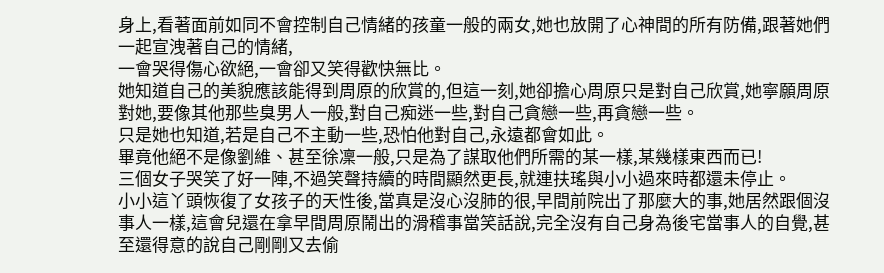身上,看著面前如同不會控制自己情緒的孩童一般的兩女,她也放開了心神間的所有防備,跟著她們一起宣洩著自己的情緒,
一會哭得傷心欲絕,一會卻又笑得歡快無比。
她知道自己的美貌應該能得到周原的欣賞的,但這一刻,她卻擔心周原只是對自己欣賞,她寧願周原對她,要像其他那些臭男人一般,對自己痴迷一些,對自己貪戀一些,再貪戀一些。
只是她也知道,若是自己不主動一些,恐怕他對自己,永遠都會如此。
畢竟他絕不是像劉維、甚至徐凜一般,只是為了謀取他們所需的某一樣,某幾樣東西而已!
三個女子哭笑了好一陣,不過笑聲持續的時間顯然更長,就連扶瑤與小小過來時都還未停止。
小小這丫頭恢復了女孩子的天性後,當真是沒心沒肺的很,早間前院出了那麼大的事,她居然跟個沒事人一樣,這會兒還在拿早間周原鬧出的滑稽事當笑話說,完全沒有自己身為後宅當事人的自覺,甚至還得意的說自己剛剛又去偷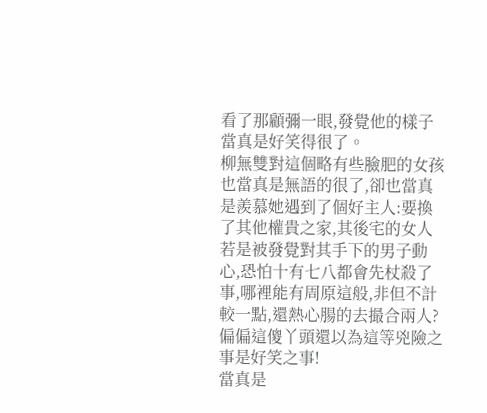看了那顧彌一眼,發覺他的樣子當真是好笑得很了。
柳無雙對這個略有些臉肥的女孩也當真是無語的很了,卻也當真是羨慕她遇到了個好主人:要換了其他權貴之家,其後宅的女人若是被發覺對其手下的男子動心,恐怕十有七八都會先杖殺了事,哪裡能有周原這般,非但不計較一點,還熱心腸的去撮合兩人?
偏偏這傻丫頭還以為這等兇險之事是好笑之事!
當真是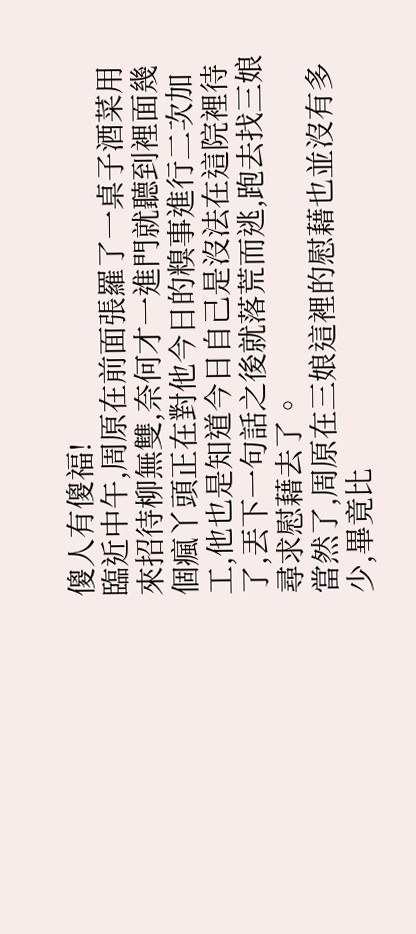傻人有傻福!
臨近中午,周原在前面張羅了一桌子酒菜用來招待柳無雙,奈何才一進門就聽到裡面幾個瘋丫頭正在對他今日的糗事進行二次加工,他也是知道今日自己是沒法在這院裡待了,丟下一句話之後就落荒而逃,跑去找三娘尋求慰藉去了。
當然了,周原在三娘這裡的慰藉也並沒有多少,畢竟比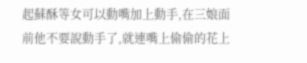起蘇酥等女可以動嘴加上動手,在三娘面前他不要說動手了,就連嘴上偷偷的花上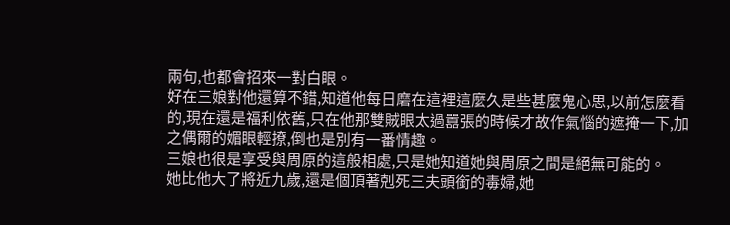兩句,也都會招來一對白眼。
好在三娘對他還算不錯,知道他每日磨在這裡這麼久是些甚麼鬼心思,以前怎麼看的,現在還是福利依舊,只在他那雙賊眼太過囂張的時候才故作氣惱的遮掩一下,加之偶爾的媚眼輕撩,倒也是別有一番情趣。
三娘也很是享受與周原的這般相處,只是她知道她與周原之間是絕無可能的。
她比他大了將近九歲,還是個頂著剋死三夫頭銜的毒婦,她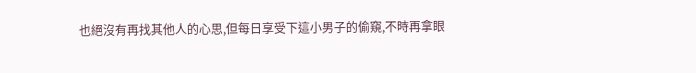也絕沒有再找其他人的心思,但每日享受下這小男子的偷窺,不時再拿眼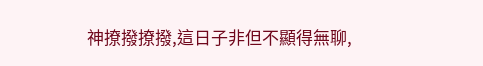神撩撥撩撥,這日子非但不顯得無聊,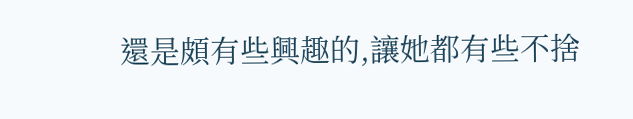還是頗有些興趣的,讓她都有些不捨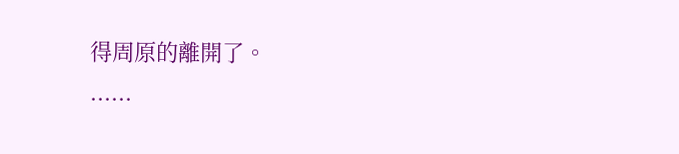得周原的離開了。
......